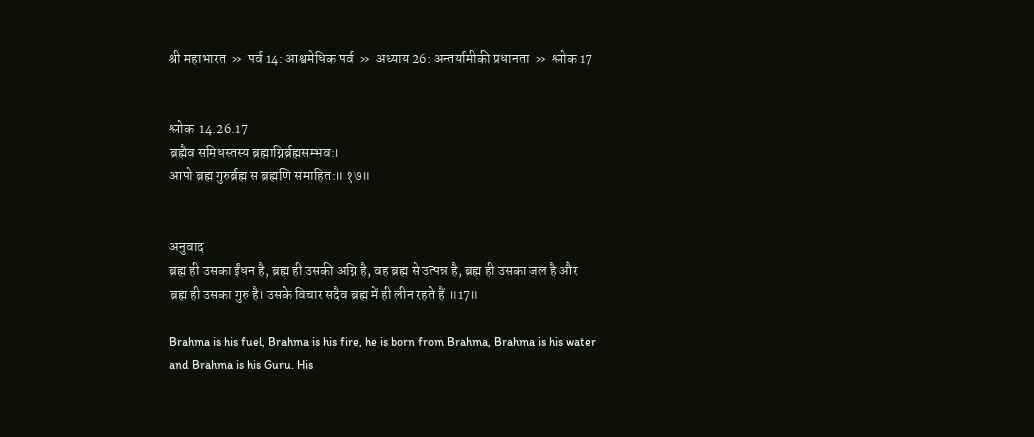श्री महाभारत  »  पर्व 14: आश्वमेधिक पर्व  »  अध्याय 26: अन्तर्यामीकी प्रधानता  »  श्लोक 17


श्लोक  14.26.17
ब्रह्मैव समिधस्तस्य ब्रह्माग्निर्ब्रह्मसम्भव:।
आपो ब्रह्म गुरुर्ब्रह्म स ब्रह्मणि समाहित:॥ १७॥


अनुवाद
ब्रह्म ही उसका ईंधन है, ब्रह्म ही उसकी अग्नि है, वह ब्रह्म से उत्पन्न है, ब्रह्म ही उसका जल है और ब्रह्म ही उसका गुरु है। उसके विचार सदैव ब्रह्म में ही लीन रहते हैं ॥17॥

Brahma is his fuel, Brahma is his fire, he is born from Brahma, Brahma is his water and Brahma is his Guru. His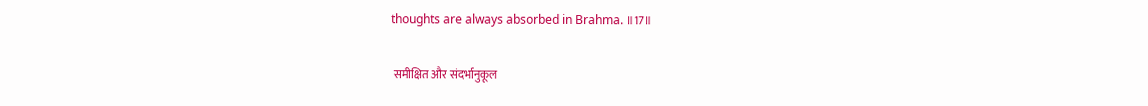thoughts are always absorbed in Brahma. ॥17॥

 समीक्षित और संदर्भानुकूल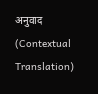अनुवाद (Contextual Translation)